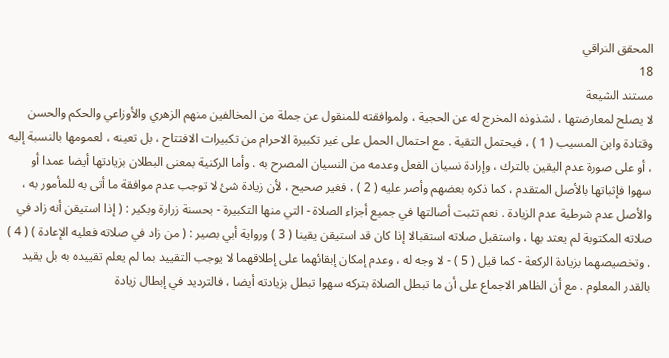المحقق النراقي
18
مستند الشيعة
لا يصلح لمعارضتها ، لشذوذه المخرج له عن الحجية ، ولموافقته للمنقول عن جملة من المخالفين منهم الزهري والأوزاعي والحكم والحسن وقتادة وابن المسيب ( 1 ) ، فيحتمل التقية . مع احتمال الحمل على غير تكبيرة الاحرام من تكبيرات الافتتاح ، بل تعينه ، لعمومها بالنسبة إليه ، أو على صورة عدم اليقين بالترك ، وإرادة نسيان الفعل وعدمه من النسيان المصرح به . وأما الركنية بمعنى البطلان بزيادتها أيضا عمدا أو سهوا فإثباتها بالأصل المتقدم ، كما ذكره بعضهم وأصر عليه ( 2 ) ، فغير صحيح ، لأن زيادة شئ لا توجب عدم موافقة ما أتى به للمأمور به ، والأصل عدم شرطية عدم الزيادة . نعم تثبت أصالتها في جميع أجزاء الصلاة - التي منها التكبيرة - بحسنة زرارة وبكير : ( إذا استيقن أنه زاد في صلاته المكتوبة لم يعتد بها ، واستقبل صلاته استقبالا إذا كان قد استيقن يقينا ( 3 ) ورواية أبي بصير : ( من زاد في صلاته فعليه الإعادة ) ( 4 ) . وتخصيصهما بزيادة الركعة - كما قيل ( 5 ) - لا وجه له ، وعدم إمكان إبقائهما على إطلاقهما لا يوجب التقييد بما لم يعلم تقييده به بل يقيد بالقدر المعلوم . مع أن الظاهر الاجماع على أن ما تبطل الصلاة بتركه سهوا تبطل بزيادته أيضا ، فالترديد في إبطال زيادة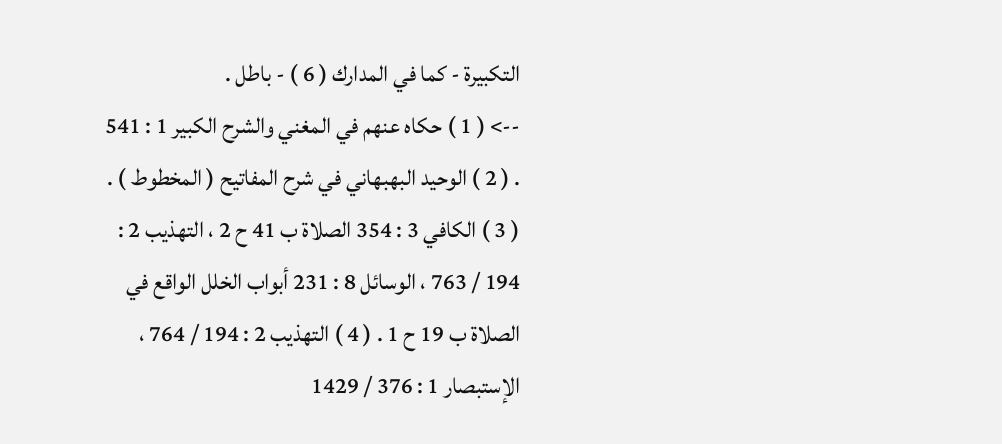التكبيرة - كما في المدارك ( 6 ) - باطل .
--> ( 1 ) حكاه عنهم في المغني والشرح الكبير 1 : 541 . ( 2 ) الوحيد البهبهاني في شرح المفاتيح ( المخطوط ) . ( 3 ) الكافي 3 : 354 الصلاة ب 41 ح 2 ، التهذيب 2 : 194 / 763 ، الوسائل 8 : 231 أبواب الخلل الواقع في الصلاة ب 19 ح 1 . ( 4 ) التهذيب 2 : 194 / 764 ، الإستبصار 1 : 376 / 1429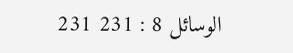الوسائل 8 : 231 231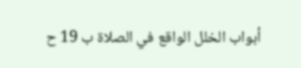أبواب الخلل الواقع في الصلاة ب 19 ح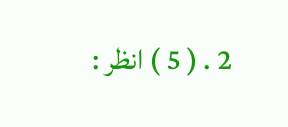2 . ( 5 ) انظر :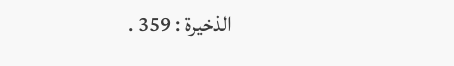الذخيرة : 359 .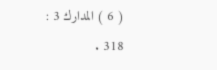( 6 ) المدارك 3 : 318 .